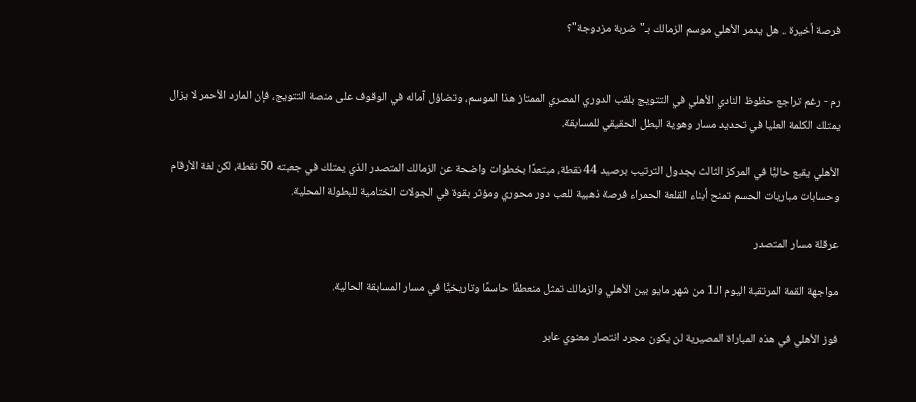فرصة أخيرة .. هل يدمر الأهلي موسم الزمالك بـ"ضربة مزدوجة"؟


رم - رغم تراجع حظوظ النادي الأهلي في التتويج بلقب الدوري المصري الممتاز هذا الموسم، وتضاؤل آماله في الوقوف على منصة التتويج، فإن المارد الأحمر لا يزال يمتلك الكلمة العليا في تحديد مسار وهوية البطل الحقيقي للمسابقة.

الأهلي يقبع حاليًّا في المركز الثالث بجدول الترتيب برصيد 44 نقطة، مبتعدًا بخطوات واضحة عن الزمالك المتصدر الذي يمتلك في جعبته 50 نقطة، لكن لغة الأرقام وحسابات مباريات الحسم تمنح أبناء القلعة الحمراء فرصة ذهبية للعب دور محوري ومؤثر بقوة في الجولات الختامية للبطولة المحلية.

عرقلة مسار المتصدر

مواجهة القمة المرتقبة اليوم الـ1 من شهر مايو بين الأهلي والزمالك تمثل منعطفًا حاسمًا وتاريخيًّا في مسار المسابقة الحالية.

فوز الأهلي في هذه المباراة المصيرية لن يكون مجرد انتصار معنوي عابر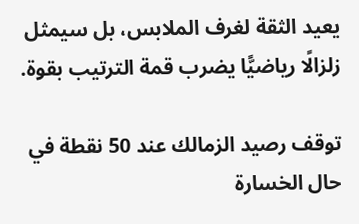يعيد الثقة لغرف الملابس، بل سيمثل زلزالًا رياضيًّا يضرب قمة الترتيب بقوة.

توقف رصيد الزمالك عند 50 نقطة في حال الخسارة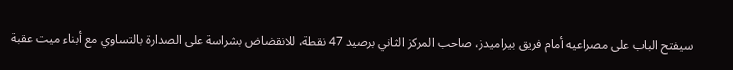سيفتح الباب على مصراعيه أمام فريق بيراميدز، صاحب المركز الثاني برصيد 47 نقطة، للانقضاض بشراسة على الصدارة بالتساوي مع أبناء ميت عقبة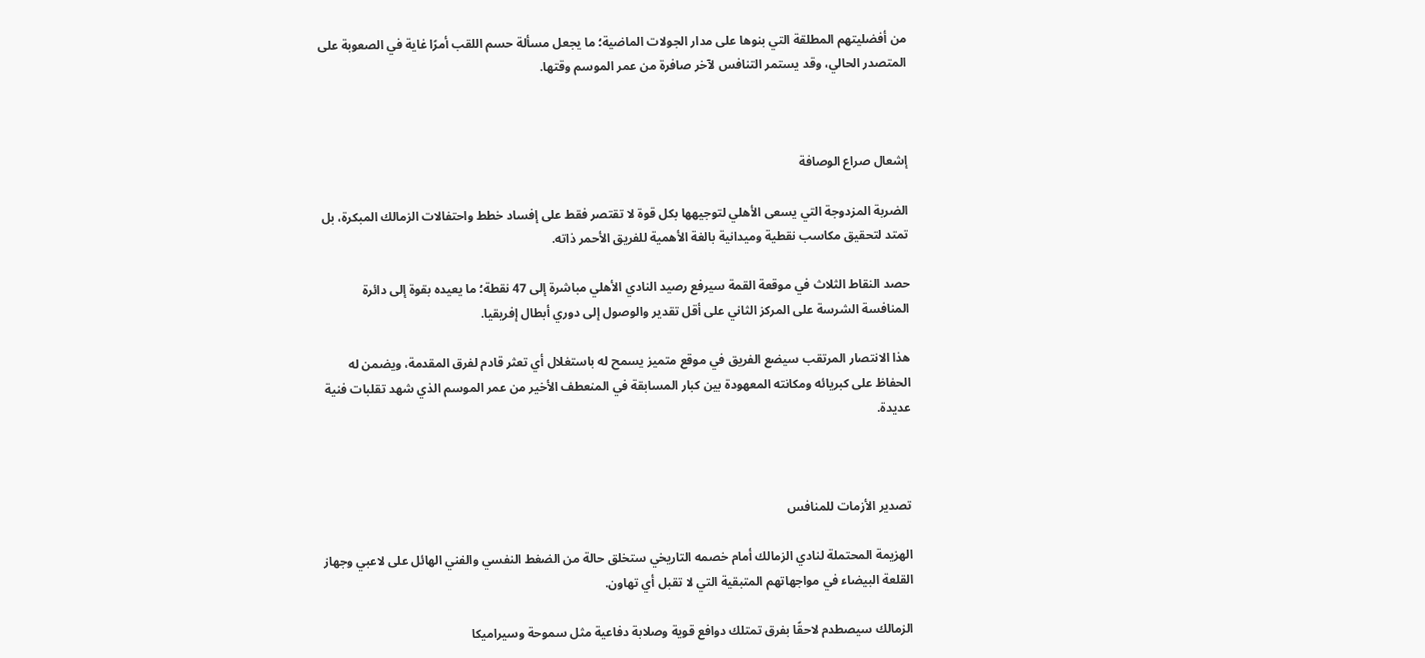من أفضليتهم المطلقة التي بنوها على مدار الجولات الماضية؛ ما يجعل مسألة حسم اللقب أمرًا غاية في الصعوبة على المتصدر الحالي، وقد يستمر التنافس لآخر صافرة من عمر الموسم وقتها.



إشعال صراع الوصافة

الضربة المزدوجة التي يسعى الأهلي لتوجيهها بكل قوة لا تقتصر فقط على إفساد خطط واحتفالات الزمالك المبكرة، بل تمتد لتحقيق مكاسب نقطية وميدانية بالغة الأهمية للفريق الأحمر ذاته.

حصد النقاط الثلاث في موقعة القمة سيرفع رصيد النادي الأهلي مباشرة إلى 47 نقطة؛ ما يعيده بقوة إلى دائرة المنافسة الشرسة على المركز الثاني على أقل تقدير والوصول إلى دوري أبطال إفريقيا.

هذا الانتصار المرتقب سيضع الفريق في موقع متميز يسمح له باستغلال أي تعثر قادم لفرق المقدمة، ويضمن له الحفاظ على كبريائه ومكانته المعهودة بين كبار المسابقة في المنعطف الأخير من عمر الموسم الذي شهد تقلبات فنية عديدة.



تصدير الأزمات للمنافس

الهزيمة المحتملة لنادي الزمالك أمام خصمه التاريخي ستخلق حالة من الضغط النفسي والفني الهائل على لاعبي وجهاز القلعة البيضاء في مواجهاتهم المتبقية التي لا تقبل أي تهاون.

الزمالك سيصطدم لاحقًا بفرق تمتلك دوافع قوية وصلابة دفاعية مثل سموحة وسيراميكا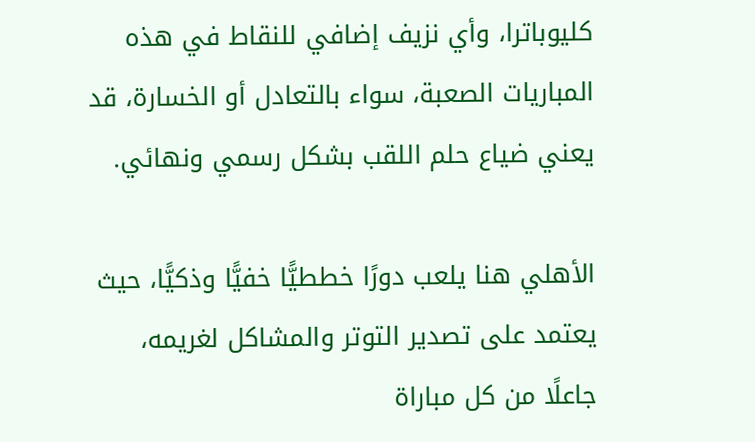كليوباترا، وأي نزيف إضافي للنقاط في هذه المباريات الصعبة، سواء بالتعادل أو الخسارة، قد يعني ضياع حلم اللقب بشكل رسمي ونهائي.

الأهلي هنا يلعب دورًا خططيًّا خفيًّا وذكيًّا، حيث يعتمد على تصدير التوتر والمشاكل لغريمه، جاعلًا من كل مباراة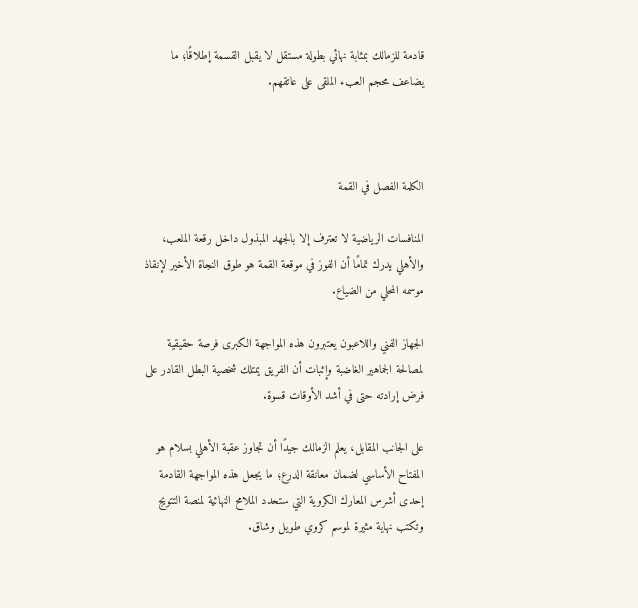قادمة للزمالك بمثابة نهائي بطولة مستقل لا يقبل القسمة إطلاقًا؛ ما يضاعف محجم العبء الملقى على عاتقهم.



الكلمة الفصل في القمة

المنافسات الرياضية لا تعترف إلا بالجهد المبذول داخل رقعة الملعب، والأهلي يدرك تمامًا أن الفوز في موقعة القمة هو طوق النجاة الأخير لإنقاذ موسمه المحلي من الضياع.

الجهاز الفني واللاعبون يعتبرون هذه المواجهة الكبرى فرصة حقيقية لمصالحة الجماهير الغاضبة وإثبات أن الفريق يمتلك شخصية البطل القادر على فرض إرادته حتى في أشد الأوقات قسوة.

على الجانب المقابل، يعلم الزمالك جيدًا أن تجاوز عقبة الأهلي بسلام هو المفتاح الأساسي لضمان معانقة الدرع؛ ما يجعل هذه المواجهة القادمة إحدى أشرس المعارك الكروية التي ستحدد الملامح النهائية لمنصة التتويج وتكتب نهاية مثيرة لموسم كروي طويل وشاق.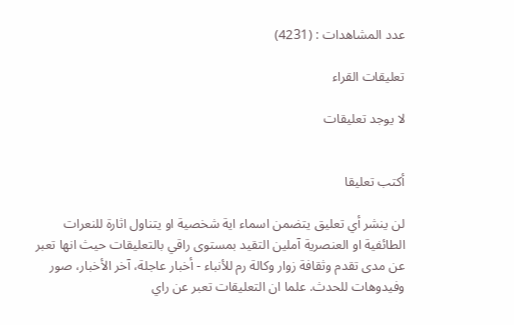عدد المشاهدات : (4231)

تعليقات القراء

لا يوجد تعليقات


أكتب تعليقا

لن ينشر أي تعليق يتضمن اسماء اية شخصية او يتناول اثارة للنعرات الطائفية او العنصرية آملين التقيد بمستوى راقي بالتعليقات حيث انها تعبر عن مدى تقدم وثقافة زوار وكالة رم للأنباء - أخبار عاجلة، آخر الأخبار، صور وفيدوهات للحدث. علما ان التعليقات تعبر عن راي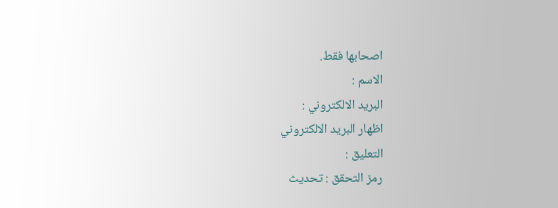اصحابها فقط.
الاسم :
البريد الالكتروني :
اظهار البريد الالكتروني
التعليق :
رمز التحقق : تحديث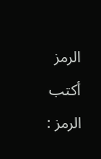الرمز
أكتب الرمز :